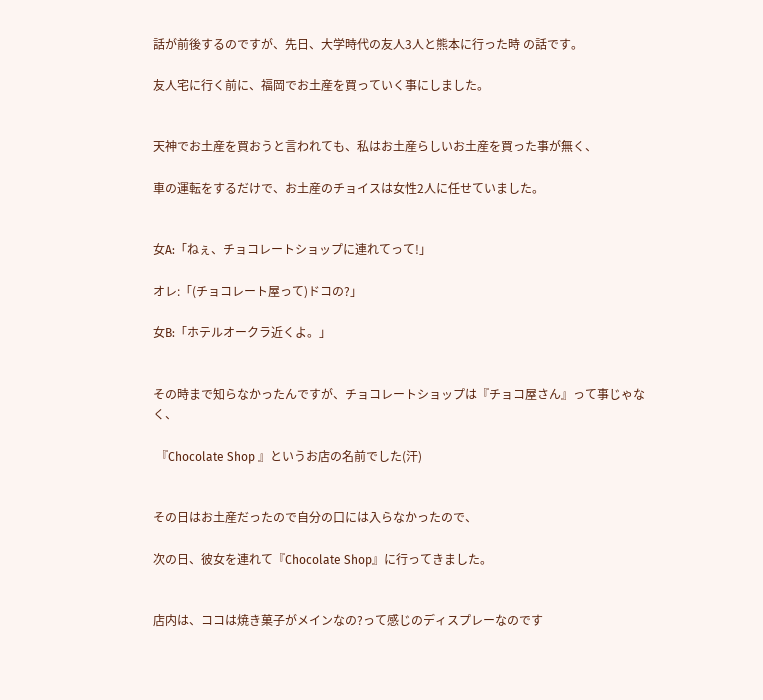話が前後するのですが、先日、大学時代の友人3人と熊本に行った時 の話です。

友人宅に行く前に、福岡でお土産を買っていく事にしました。


天神でお土産を買おうと言われても、私はお土産らしいお土産を買った事が無く、

車の運転をするだけで、お土産のチョイスは女性2人に任せていました。


女A:「ねぇ、チョコレートショップに連れてって!」

オレ:「(チョコレート屋って)ドコの?」

女B:「ホテルオークラ近くよ。」


その時まで知らなかったんですが、チョコレートショップは『チョコ屋さん』って事じゃなく、

 『Chocolate Shop 』というお店の名前でした(汗)


その日はお土産だったので自分の口には入らなかったので、

次の日、彼女を連れて『Chocolate Shop』に行ってきました。


店内は、ココは焼き菓子がメインなの?って感じのディスプレーなのです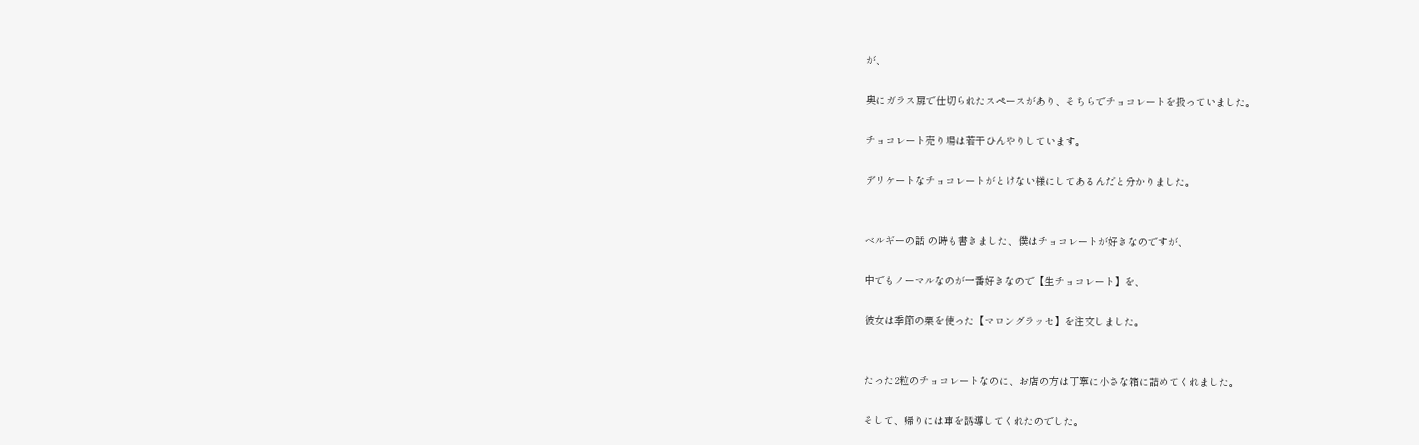が、

奥にガラス扉で仕切られたスペースがあり、そちらでチョコレートを扱っていました。

チョコレート売り場は若干ひんやりしています。

デリケートなチョコレートがとけない様にしてあるんだと分かりました。


ベルギーの話 の時も書きました、僕はチョコレートが好きなのですが、

中でもノーマルなのが一番好きなので【生チョコレート】を、

彼女は季節の栗を使った【マロングラッセ】を注文しました。


たった2粒のチョコレートなのに、お店の方は丁寧に小さな箱に詰めてくれました。

そして、帰りには車を誘導してくれたのでした。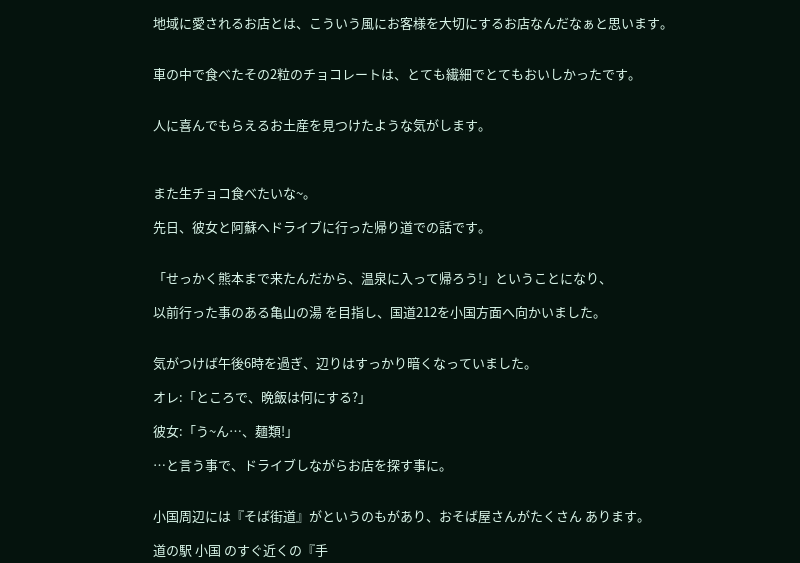地域に愛されるお店とは、こういう風にお客様を大切にするお店なんだなぁと思います。


車の中で食べたその2粒のチョコレートは、とても繊細でとてもおいしかったです。


人に喜んでもらえるお土産を見つけたような気がします。



また生チョコ食べたいな~。

先日、彼女と阿蘇へドライブに行った帰り道での話です。


「せっかく熊本まで来たんだから、温泉に入って帰ろう!」ということになり、

以前行った事のある亀山の湯 を目指し、国道212を小国方面へ向かいました。


気がつけば午後6時を過ぎ、辺りはすっかり暗くなっていました。

オレ:「ところで、晩飯は何にする?」

彼女:「う~ん…、麺類!」

…と言う事で、ドライブしながらお店を探す事に。


小国周辺には『そば街道』がというのもがあり、おそば屋さんがたくさん あります。

道の駅 小国 のすぐ近くの『手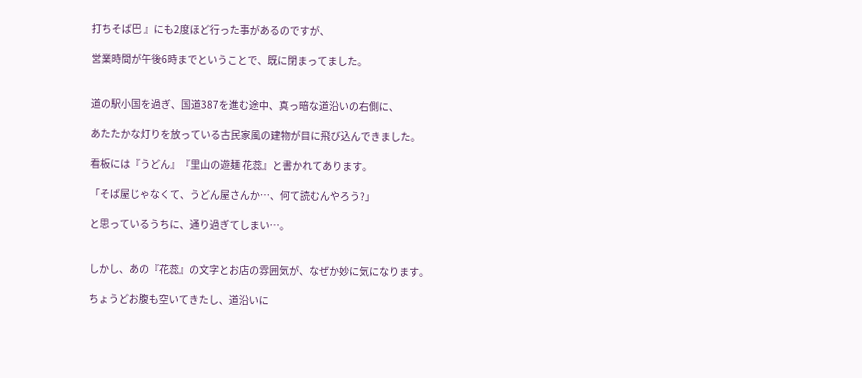打ちそば巴 』にも2度ほど行った事があるのですが、

営業時間が午後6時までということで、既に閉まってました。


道の駅小国を過ぎ、国道387を進む途中、真っ暗な道沿いの右側に、

あたたかな灯りを放っている古民家風の建物が目に飛び込んできました。

看板には『うどん』『里山の遊麺 花蕊』と書かれてあります。

「そば屋じゃなくて、うどん屋さんか…、何て読むんやろう?」

と思っているうちに、通り過ぎてしまい…。


しかし、あの『花蕊』の文字とお店の雰囲気が、なぜか妙に気になります。

ちょうどお腹も空いてきたし、道沿いに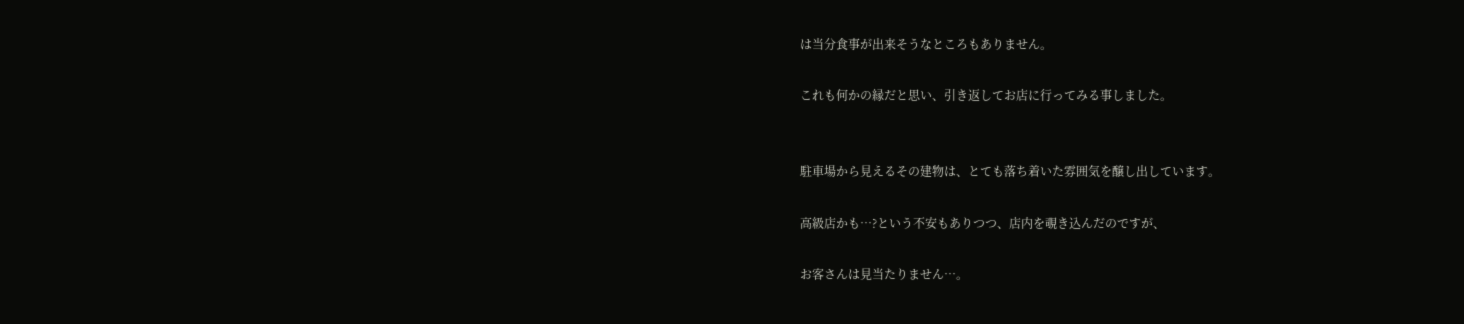は当分食事が出来そうなところもありません。

これも何かの縁だと思い、引き返してお店に行ってみる事しました。


駐車場から見えるその建物は、とても落ち着いた雰囲気を醸し出しています。

高級店かも…?という不安もありつつ、店内を覗き込んだのですが、

お客さんは見当たりません…。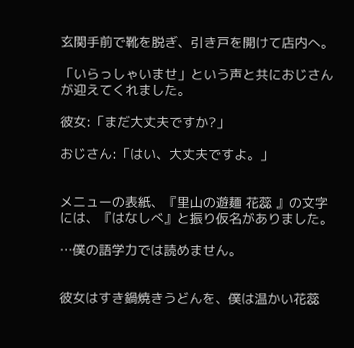玄関手前で靴を脱ぎ、引き戸を開けて店内へ。

「いらっしゃいませ」という声と共におじさんが迎えてくれました。

彼女:「まだ大丈夫ですか?」

おじさん:「はい、大丈夫ですよ。」


メニューの表紙、『里山の遊麺 花蕊 』の文字には、『はなしべ』と振り仮名がありました。

…僕の語学力では読めません。


彼女はすき鍋焼きうどんを、僕は温かい花蕊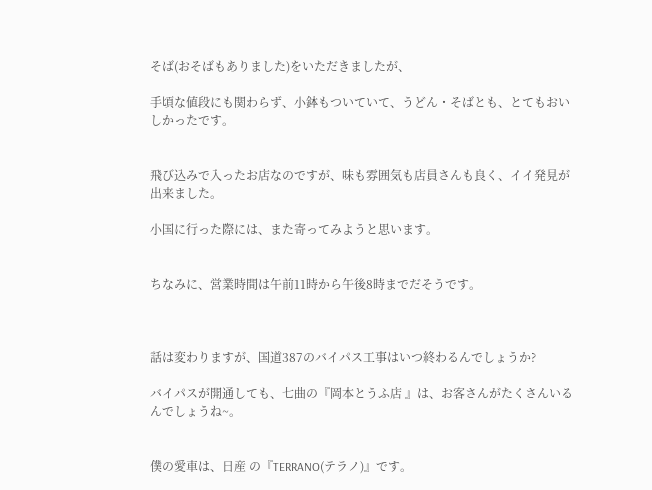そば(おそばもありました)をいただきましたが、

手頃な値段にも関わらず、小鉢もついていて、うどん・そばとも、とてもおいしかったです。


飛び込みで入ったお店なのですが、味も雰囲気も店員さんも良く、イイ発見が出来ました。

小国に行った際には、また寄ってみようと思います。


ちなみに、営業時間は午前11時から午後8時までだそうです。



話は変わりますが、国道387のバイパス工事はいつ終わるんでしょうか?

バイパスが開通しても、七曲の『岡本とうふ店 』は、お客さんがたくさんいるんでしょうね~。


僕の愛車は、日産 の『TERRANO(テラノ)』です。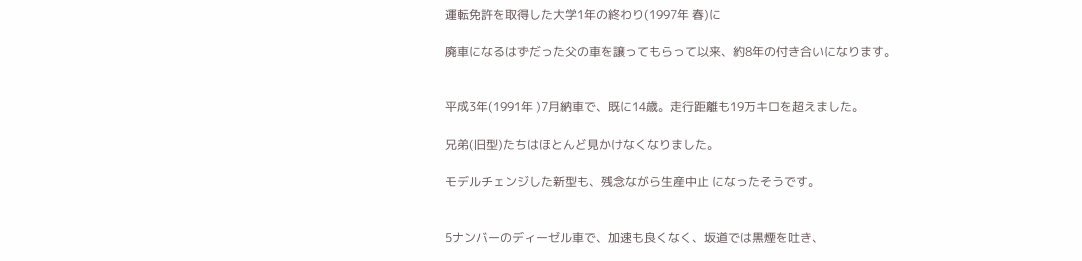運転免許を取得した大学1年の終わり(1997年 春)に

廃車になるはずだった父の車を譲ってもらって以来、約8年の付き合いになります。


平成3年(1991年 )7月納車で、既に14歳。走行距離も19万キロを超えました。

兄弟(旧型)たちはほとんど見かけなくなりました。

モデルチェンジした新型も、残念ながら生産中止 になったそうです。


5ナンバーのディーゼル車で、加速も良くなく、坂道では黒煙を吐き、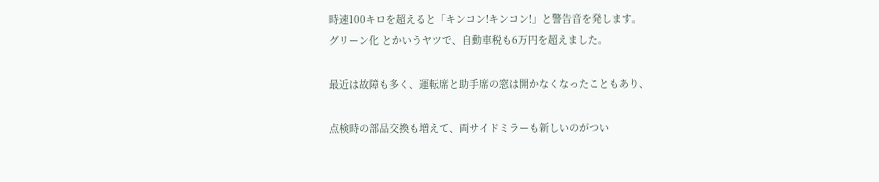時速100キロを超えると「キンコン!キンコン!」と警告音を発します。
グリーン化 とかいうヤツで、自動車税も6万円を超えました。

最近は故障も多く、運転席と助手席の窓は開かなくなったこともあり、

点検時の部品交換も増えて、両サイドミラーも新しいのがつい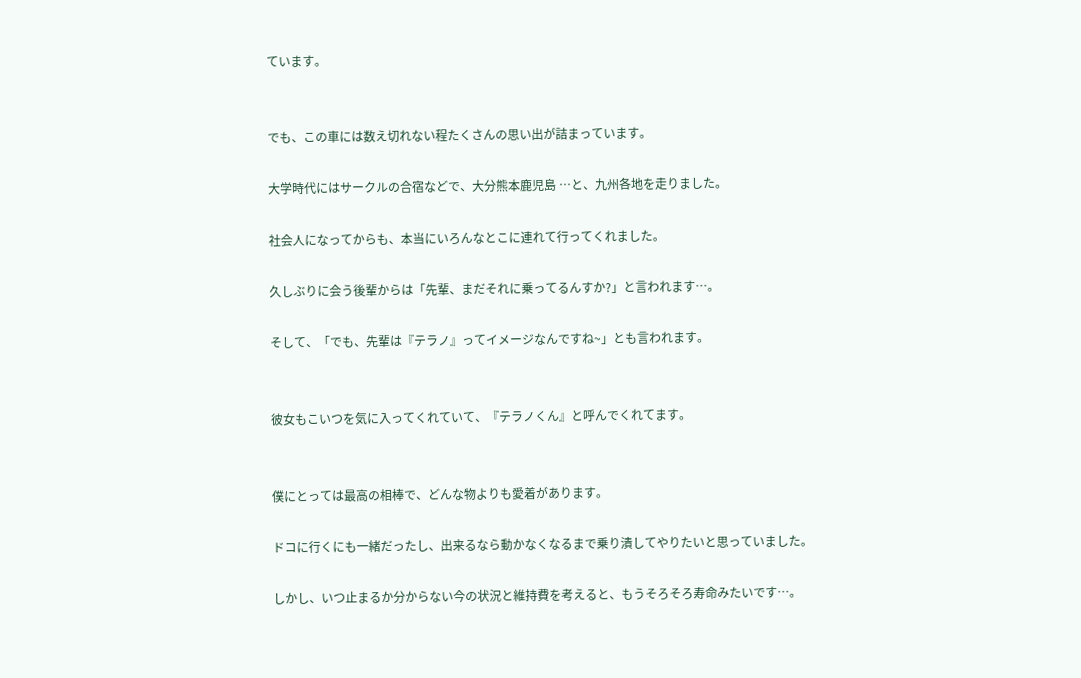ています。


でも、この車には数え切れない程たくさんの思い出が詰まっています。

大学時代にはサークルの合宿などで、大分熊本鹿児島 …と、九州各地を走りました。

社会人になってからも、本当にいろんなとこに連れて行ってくれました。

久しぶりに会う後輩からは「先輩、まだそれに乗ってるんすか?」と言われます…。

そして、「でも、先輩は『テラノ』ってイメージなんですね~」とも言われます。


彼女もこいつを気に入ってくれていて、『テラノくん』と呼んでくれてます。


僕にとっては最高の相棒で、どんな物よりも愛着があります。

ドコに行くにも一緒だったし、出来るなら動かなくなるまで乗り潰してやりたいと思っていました。

しかし、いつ止まるか分からない今の状況と維持費を考えると、もうそろそろ寿命みたいです…。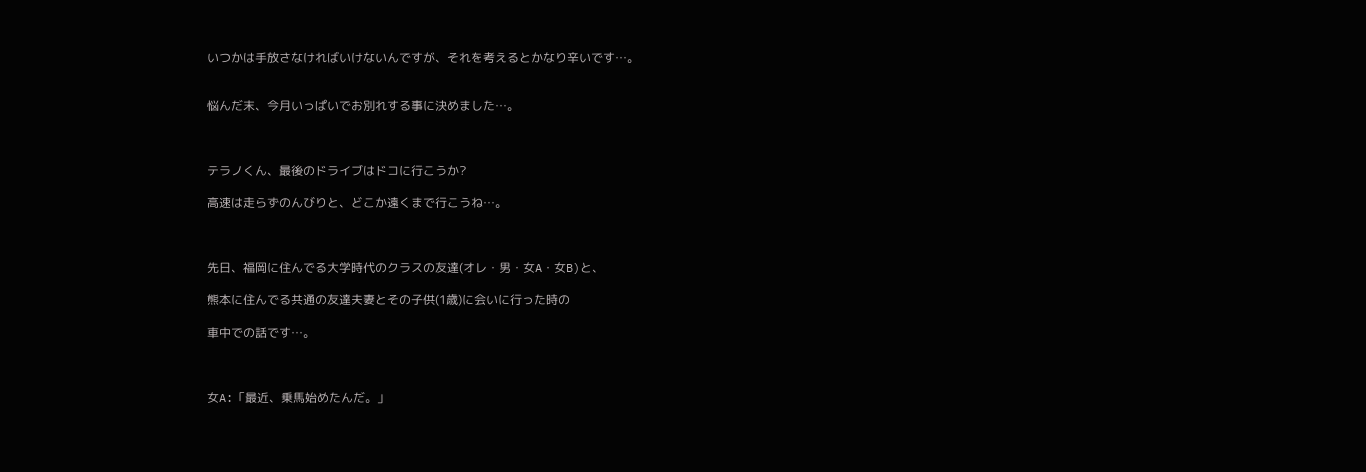いつかは手放さなければいけないんですが、それを考えるとかなり辛いです…。


悩んだ末、今月いっぱいでお別れする事に決めました…。



テラノくん、最後のドライブはドコに行こうか?

高速は走らずのんびりと、どこか遠くまで行こうね…。



先日、福岡に住んでる大学時代のクラスの友達(オレ・男・女A・女B)と、

熊本に住んでる共通の友達夫妻とその子供(1歳)に会いに行った時の

車中での話です…。



女A:「最近、乗馬始めたんだ。」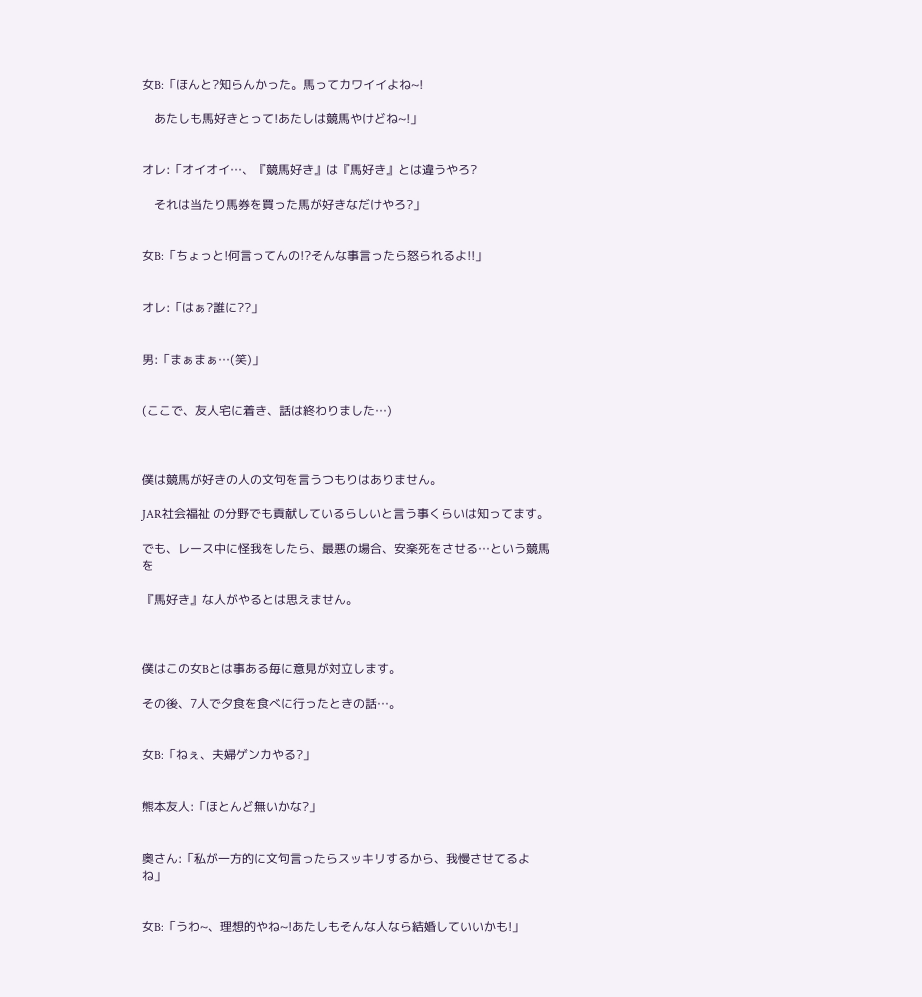女B:「ほんと?知らんかった。馬ってカワイイよね~!

    あたしも馬好きとって!あたしは競馬やけどね~!」


オレ:「オイオイ…、『競馬好き』は『馬好き』とは違うやろ?

    それは当たり馬券を買った馬が好きなだけやろ?」


女B:「ちょっと!何言ってんの!?そんな事言ったら怒られるよ!!」


オレ:「はぁ?誰に??」


男:「まぁまぁ…(笑)」


(ここで、友人宅に着き、話は終わりました…)



僕は競馬が好きの人の文句を言うつもりはありません。

JAR社会福祉 の分野でも貢献しているらしいと言う事くらいは知ってます。

でも、レース中に怪我をしたら、最悪の場合、安楽死をさせる…という競馬を

『馬好き』な人がやるとは思えません。



僕はこの女Bとは事ある毎に意見が対立します。

その後、7人で夕食を食べに行ったときの話…。


女B:「ねぇ、夫婦ゲンカやる?」


熊本友人:「ほとんど無いかな?」


奥さん:「私が一方的に文句言ったらスッキリするから、我慢させてるよね」


女B:「うわ~、理想的やね~!あたしもそんな人なら結婚していいかも!」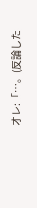オレ:「…。(反論した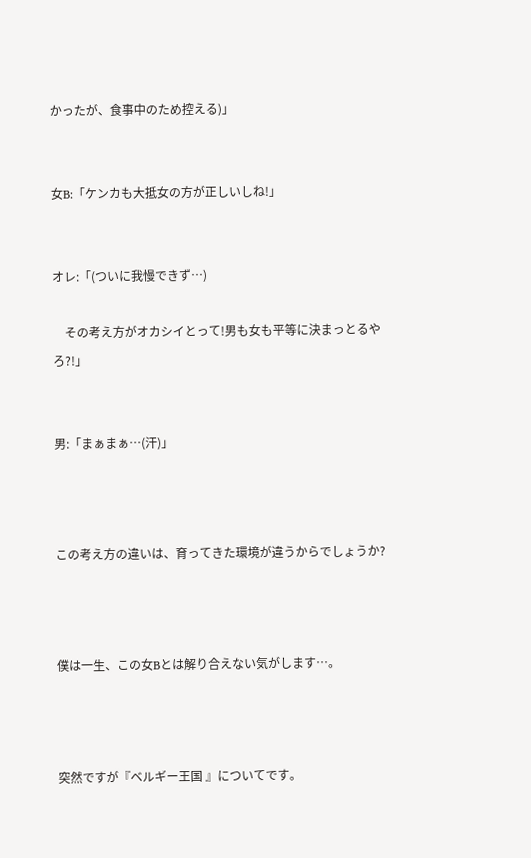かったが、食事中のため控える)」


女B:「ケンカも大抵女の方が正しいしね!」


オレ:「(ついに我慢できず…)

    その考え方がオカシイとって!男も女も平等に決まっとるやろ?!」


男:「まぁまぁ…(汗)」



この考え方の違いは、育ってきた環境が違うからでしょうか?



僕は一生、この女Bとは解り合えない気がします…。



突然ですが『ベルギー王国 』についてです。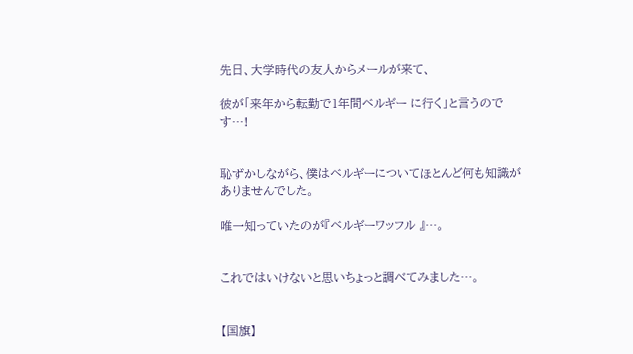先日、大学時代の友人からメールが来て、

彼が「来年から転勤で1年間ベルギー に行く」と言うのです…!


恥ずかしながら、僕はベルギーについてほとんど何も知識がありませんでした。

唯一知っていたのが『ベルギーワッフル 』…。


これではいけないと思いちょっと調べてみました…。


【国旗】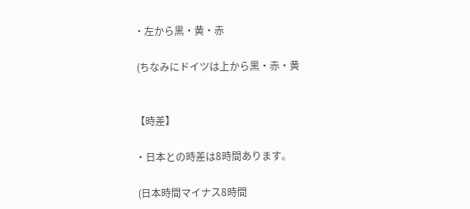・左から黒・黄・赤

 (ちなみにドイツは上から黒・赤・黄


【時差】

・日本との時差は8時間あります。

 (日本時間マイナス8時間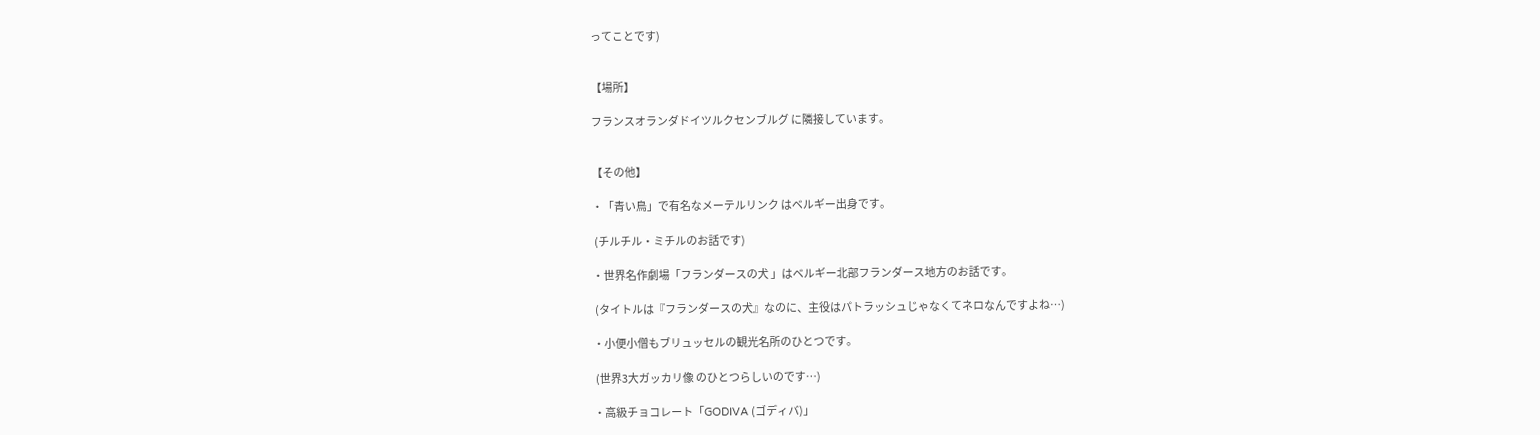ってことです)


【場所】

フランスオランダドイツルクセンブルグ に隣接しています。


【その他】

・「青い鳥」で有名なメーテルリンク はベルギー出身です。

 (チルチル・ミチルのお話です)

・世界名作劇場「フランダースの犬 」はベルギー北部フランダース地方のお話です。

 (タイトルは『フランダースの犬』なのに、主役はパトラッシュじゃなくてネロなんですよね…)

・小便小僧もブリュッセルの観光名所のひとつです。

 (世界3大ガッカリ像 のひとつらしいのです…)

・高級チョコレート「GODIVA (ゴディバ)」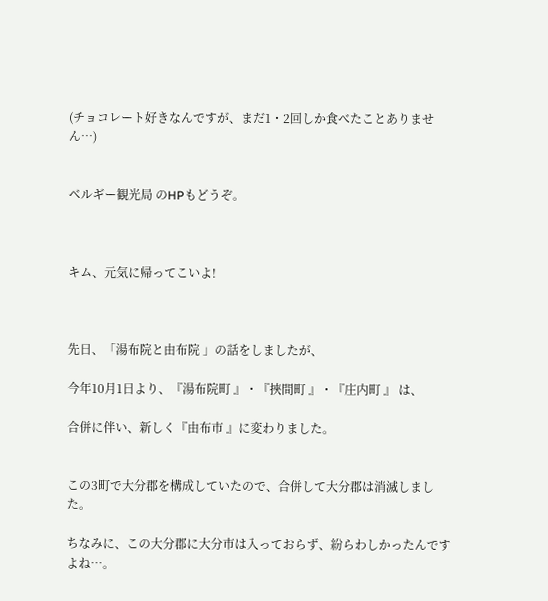(チョコレート好きなんですが、まだ1・2回しか食べたことありません…)


ベルギー観光局 のHPもどうぞ。



キム、元気に帰ってこいよ!



先日、「湯布院と由布院 」の話をしましたが、

今年10月1日より、『湯布院町 』・『挾間町 』・『庄内町 』 は、

合併に伴い、新しく『由布市 』に変わりました。


この3町で大分郡を構成していたので、合併して大分郡は消滅しました。

ちなみに、この大分郡に大分市は入っておらず、紛らわしかったんですよね…。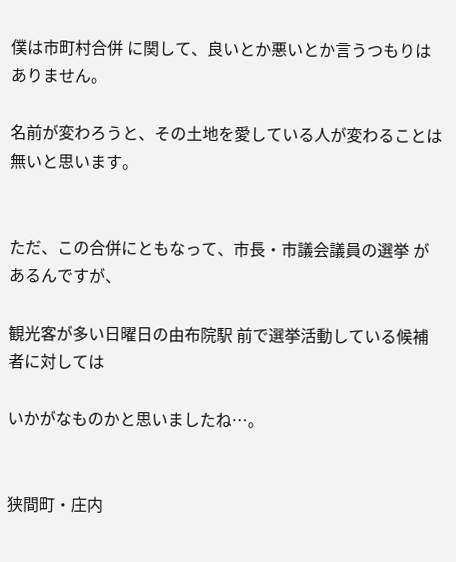僕は市町村合併 に関して、良いとか悪いとか言うつもりはありません。

名前が変わろうと、その土地を愛している人が変わることは無いと思います。


ただ、この合併にともなって、市長・市議会議員の選挙 があるんですが、

観光客が多い日曜日の由布院駅 前で選挙活動している候補者に対しては

いかがなものかと思いましたね…。


狭間町・庄内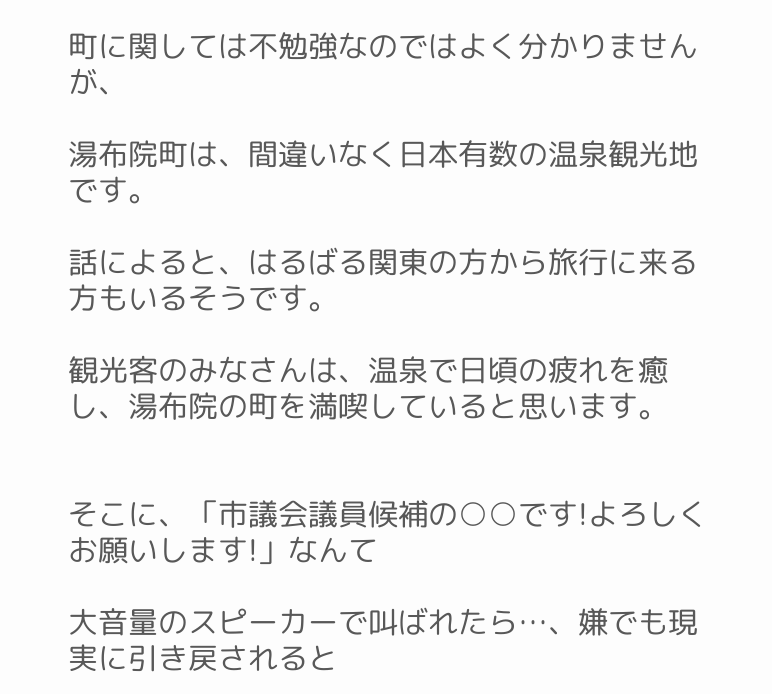町に関しては不勉強なのではよく分かりませんが、

湯布院町は、間違いなく日本有数の温泉観光地です。

話によると、はるばる関東の方から旅行に来る方もいるそうです。

観光客のみなさんは、温泉で日頃の疲れを癒し、湯布院の町を満喫していると思います。


そこに、「市議会議員候補の○○です!よろしくお願いします!」なんて

大音量のスピーカーで叫ばれたら…、嫌でも現実に引き戻されると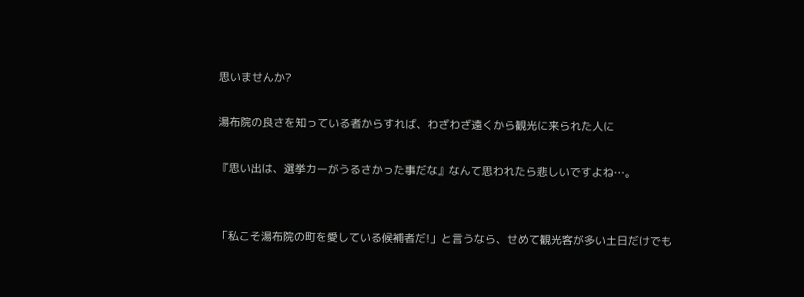思いませんか?

湯布院の良さを知っている者からすれば、わざわざ遠くから観光に来られた人に

『思い出は、選挙カーがうるさかった事だな』なんて思われたら悲しいですよね…。


「私こそ湯布院の町を愛している候補者だ!」と言うなら、せめて観光客が多い土日だけでも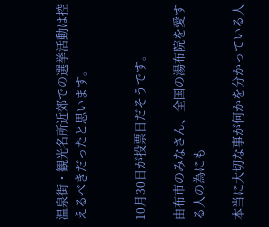温泉街・観光名所近郊での選挙活動は控えるべきだったと思います。


10月30日が投票日だそうです。

由布市のみなさん、全国の湯布院を愛する人の為にも

本当に大切な事が何かを分かっている人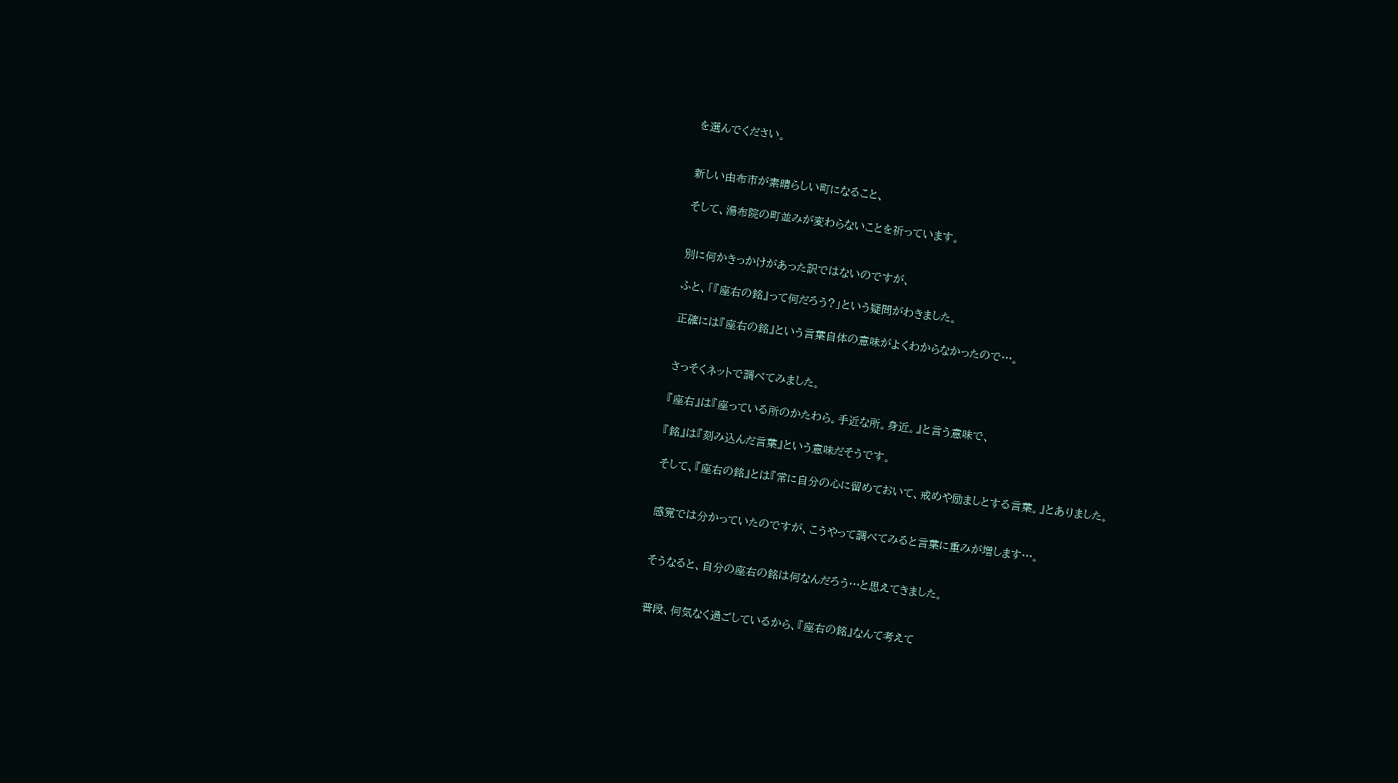を選んでください。


新しい由布市が素晴らしい町になること、

そして、湯布院の町並みが変わらないことを祈っています。


別に何かきっかけがあった訳ではないのですが、

ふと、「『座右の銘』って何だろう?」という疑問がわきました。

正確には『座右の銘』という言葉自体の意味がよくわからなかったので…。


さっそくネットで調べてみました。

『座右』は『座っている所のかたわら。手近な所。身近。』と言う意味で、

『銘』は『刻み込んだ言葉』という意味だそうです。

そして、『座右の銘』とは『常に自分の心に留めておいて、戒めや励ましとする言葉。』とありました。


感覚では分かっていたのですが、こうやって調べてみると言葉に重みが増します…。


そうなると、自分の座右の銘は何なんだろう…と思えてきました。


普段、何気なく過ごしているから、『座右の銘』なんて考えて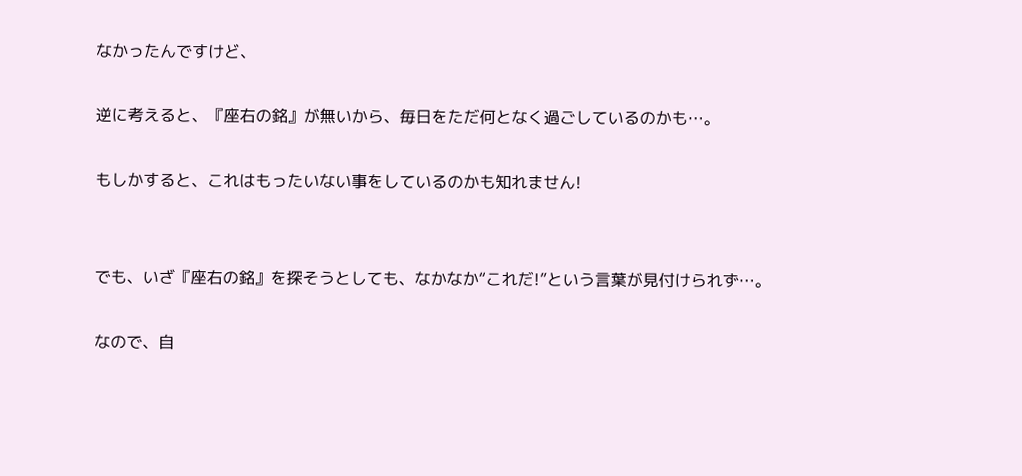なかったんですけど、

逆に考えると、『座右の銘』が無いから、毎日をただ何となく過ごしているのかも…。

もしかすると、これはもったいない事をしているのかも知れません!


でも、いざ『座右の銘』を探そうとしても、なかなか“これだ!”という言葉が見付けられず…。

なので、自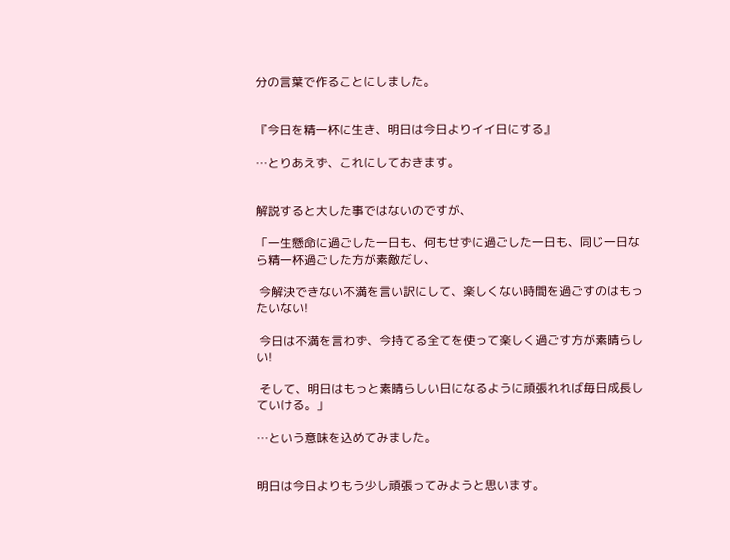分の言葉で作ることにしました。


『今日を精一杯に生き、明日は今日よりイイ日にする』

…とりあえず、これにしておきます。


解説すると大した事ではないのですが、

「一生懸命に過ごした一日も、何もせずに過ごした一日も、同じ一日なら精一杯過ごした方が素敵だし、

 今解決できない不満を言い訳にして、楽しくない時間を過ごすのはもったいない!

 今日は不満を言わず、今持てる全てを使って楽しく過ごす方が素晴らしい!

 そして、明日はもっと素晴らしい日になるように頑張れれば毎日成長していける。」

…という意味を込めてみました。


明日は今日よりもう少し頑張ってみようと思います。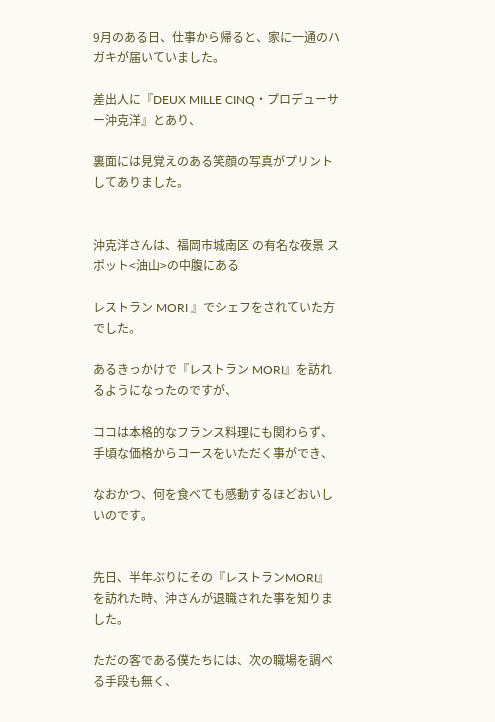9月のある日、仕事から帰ると、家に一通のハガキが届いていました。

差出人に『DEUX MILLE CINQ・プロデューサー沖克洋』とあり、

裏面には見覚えのある笑顔の写真がプリントしてありました。


沖克洋さんは、福岡市城南区 の有名な夜景 スポット<油山>の中腹にある

レストラン MORI 』でシェフをされていた方でした。

あるきっかけで『レストラン MORI』を訪れるようになったのですが、

ココは本格的なフランス料理にも関わらず、手頃な価格からコースをいただく事ができ、

なおかつ、何を食べても感動するほどおいしいのです。


先日、半年ぶりにその『レストランMORI』を訪れた時、沖さんが退職された事を知りました。

ただの客である僕たちには、次の職場を調べる手段も無く、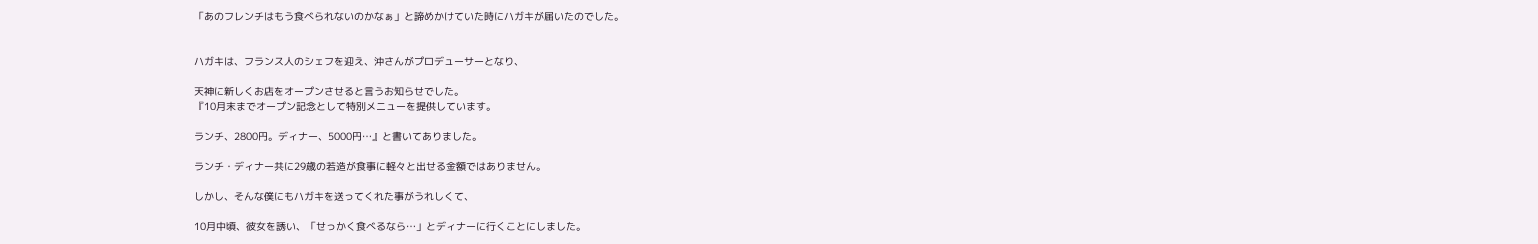「あのフレンチはもう食べられないのかなぁ」と諦めかけていた時にハガキが届いたのでした。


ハガキは、フランス人のシェフを迎え、沖さんがプロデューサーとなり、

天神に新しくお店をオープンさせると言うお知らせでした。
『10月末までオープン記念として特別メニューを提供しています。

ランチ、2800円。ディナー、5000円…』と書いてありました。

ランチ・ディナー共に29歳の若造が食事に軽々と出せる金額ではありません。

しかし、そんな僕にもハガキを送ってくれた事がうれしくて、

10月中頃、彼女を誘い、「せっかく食べるなら…」とディナーに行くことにしました。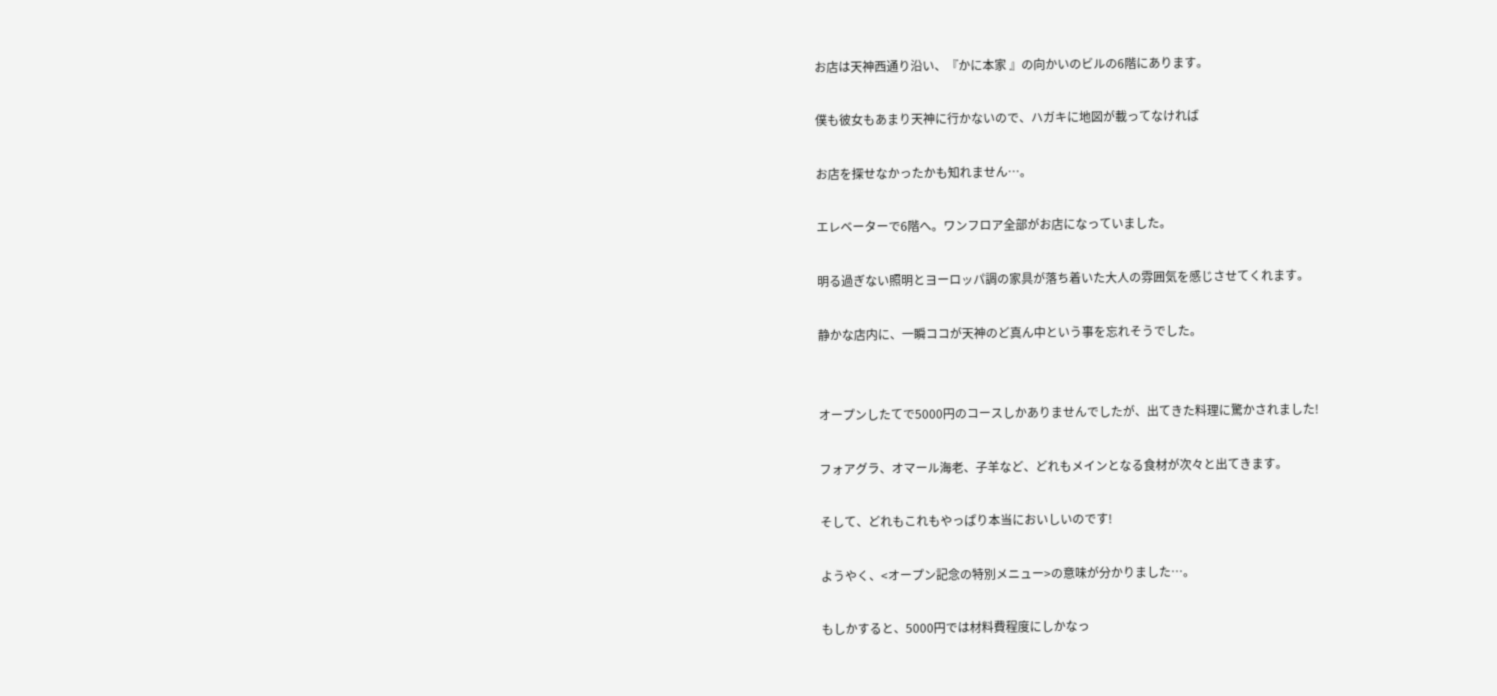お店は天神西通り沿い、『かに本家 』の向かいのビルの6階にあります。

僕も彼女もあまり天神に行かないので、ハガキに地図が載ってなければ

お店を探せなかったかも知れません…。

エレベーターで6階へ。ワンフロア全部がお店になっていました。

明る過ぎない照明とヨーロッパ調の家具が落ち着いた大人の雰囲気を感じさせてくれます。

静かな店内に、一瞬ココが天神のど真ん中という事を忘れそうでした。


オープンしたてで5000円のコースしかありませんでしたが、出てきた料理に驚かされました!

フォアグラ、オマール海老、子羊など、どれもメインとなる食材が次々と出てきます。

そして、どれもこれもやっぱり本当においしいのです!

ようやく、<オープン記念の特別メニュー>の意味が分かりました…。

もしかすると、5000円では材料費程度にしかなっ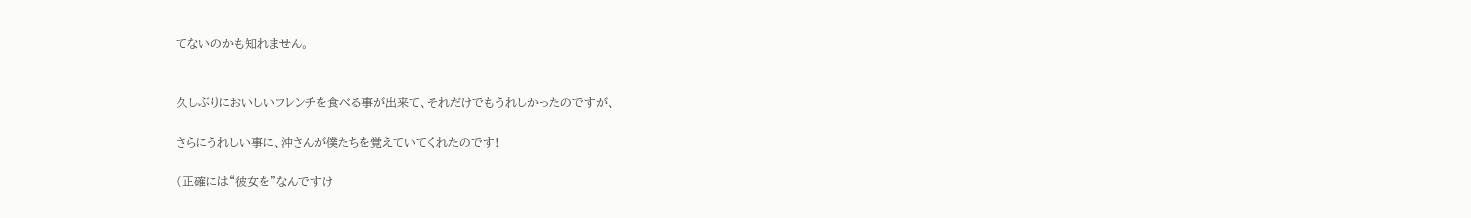てないのかも知れません。


久しぶりにおいしいフレンチを食べる事が出来て、それだけでもうれしかったのですが、

さらにうれしい事に、沖さんが僕たちを覚えていてくれたのです!

(正確には“彼女を”なんですけ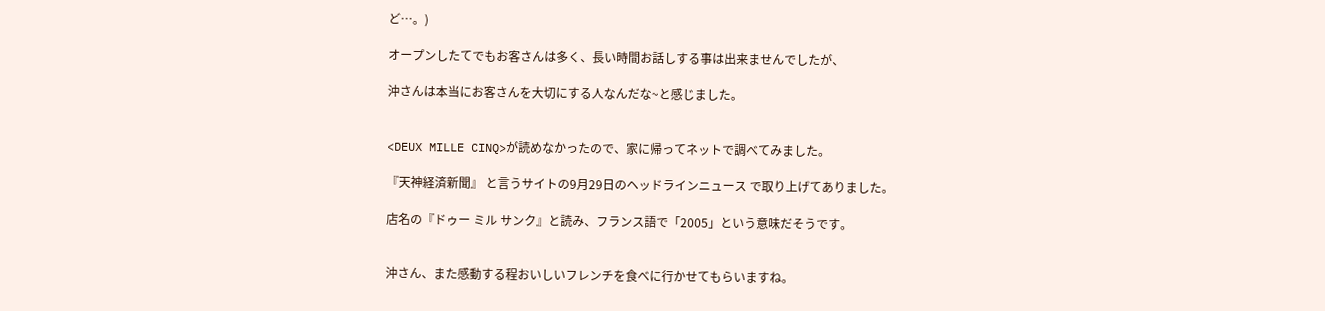ど…。)

オープンしたてでもお客さんは多く、長い時間お話しする事は出来ませんでしたが、

沖さんは本当にお客さんを大切にする人なんだな~と感じました。


<DEUX MILLE CINQ>が読めなかったので、家に帰ってネットで調べてみました。

『天神経済新聞』 と言うサイトの9月29日のヘッドラインニュース で取り上げてありました。

店名の『ドゥー ミル サンク』と読み、フランス語で「2005」という意味だそうです。


沖さん、また感動する程おいしいフレンチを食べに行かせてもらいますね。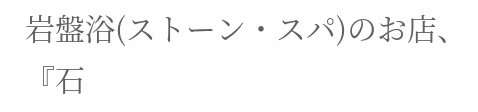岩盤浴(ストーン・スパ)のお店、『石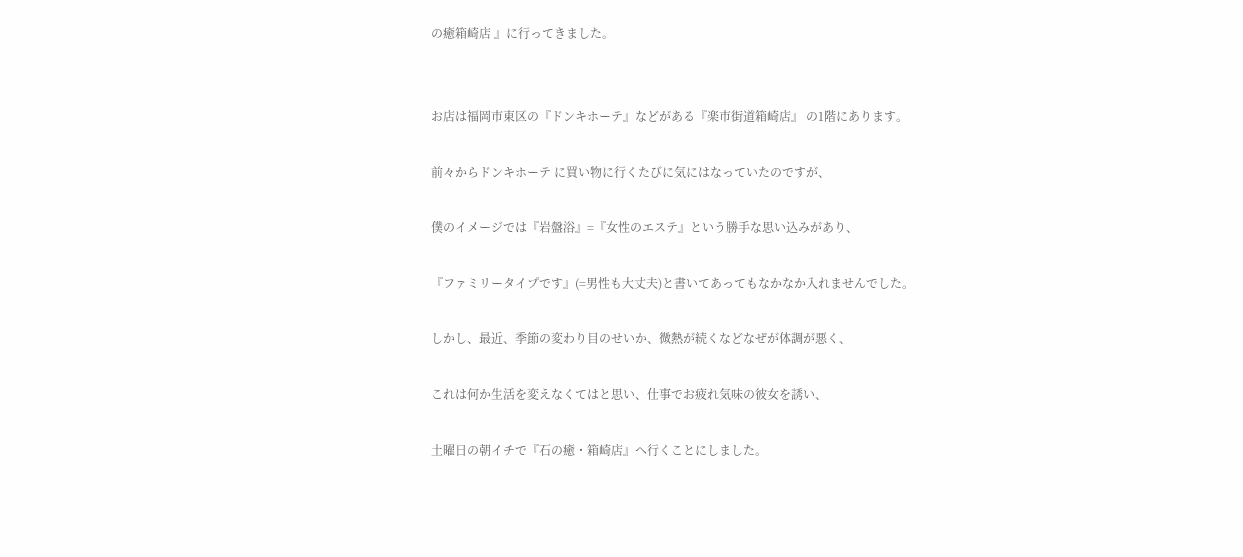の癒箱崎店 』に行ってきました。


お店は福岡市東区の『ドンキホーテ』などがある『楽市街道箱崎店』 の1階にあります。

前々からドンキホーテ に買い物に行くたびに気にはなっていたのですが、

僕のイメージでは『岩盤浴』=『女性のエステ』という勝手な思い込みがあり、

『ファミリータイプです』(=男性も大丈夫)と書いてあってもなかなか入れませんでした。

しかし、最近、季節の変わり目のせいか、微熱が続くなどなぜが体調が悪く、

これは何か生活を変えなくてはと思い、仕事でお疲れ気味の彼女を誘い、

土曜日の朝イチで『石の癒・箱崎店』へ行くことにしました。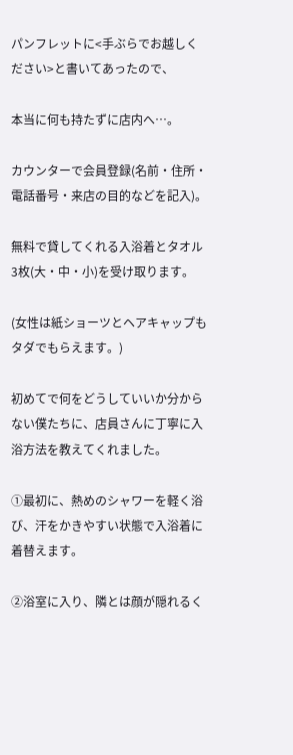パンフレットに<手ぶらでお越しください>と書いてあったので、

本当に何も持たずに店内へ…。

カウンターで会員登録(名前・住所・電話番号・来店の目的などを記入)。

無料で貸してくれる入浴着とタオル3枚(大・中・小)を受け取ります。

(女性は紙ショーツとヘアキャップもタダでもらえます。)

初めてで何をどうしていいか分からない僕たちに、店員さんに丁寧に入浴方法を教えてくれました。

①最初に、熱めのシャワーを軽く浴び、汗をかきやすい状態で入浴着に着替えます。

②浴室に入り、隣とは顔が隠れるく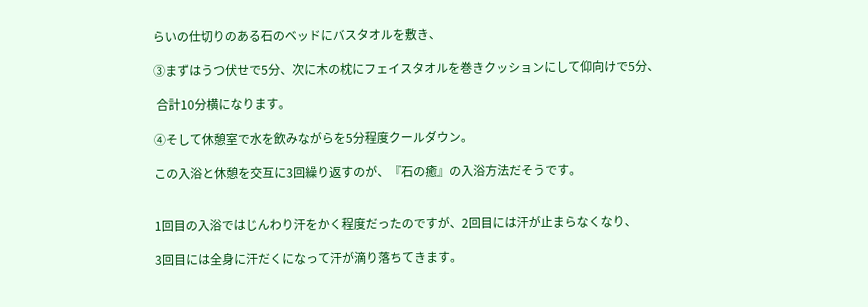らいの仕切りのある石のベッドにバスタオルを敷き、

③まずはうつ伏せで5分、次に木の枕にフェイスタオルを巻きクッションにして仰向けで5分、

 合計10分横になります。

④そして休憩室で水を飲みながらを5分程度クールダウン。

この入浴と休憩を交互に3回繰り返すのが、『石の癒』の入浴方法だそうです。


1回目の入浴ではじんわり汗をかく程度だったのですが、2回目には汗が止まらなくなり、

3回目には全身に汗だくになって汗が滴り落ちてきます。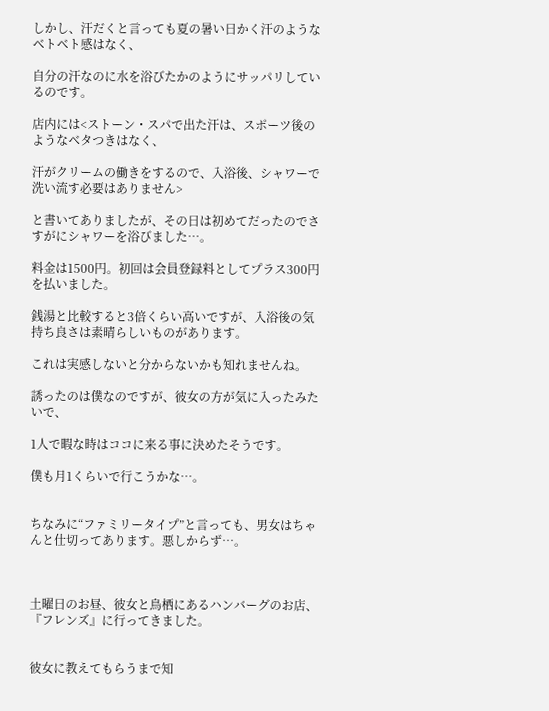しかし、汗だくと言っても夏の暑い日かく汗のようなベトベト感はなく、

自分の汗なのに水を浴びたかのようにサッパリしているのです。

店内には<ストーン・スパで出た汗は、スポーツ後のようなベタつきはなく、

汗がクリームの働きをするので、入浴後、シャワーで洗い流す必要はありません>

と書いてありましたが、その日は初めてだったのでさすがにシャワーを浴びました…。

料金は1500円。初回は会員登録料としてプラス300円を払いました。

銭湯と比較すると3倍くらい高いですが、入浴後の気持ち良さは素晴らしいものがあります。

これは実感しないと分からないかも知れませんね。

誘ったのは僕なのですが、彼女の方が気に入ったみたいで、

1人で暇な時はココに来る事に決めたそうです。

僕も月1くらいで行こうかな…。


ちなみに“ファミリータイプ”と言っても、男女はちゃんと仕切ってあります。悪しからず…。



土曜日のお昼、彼女と鳥栖にあるハンバーグのお店、『フレンズ』に行ってきました。


彼女に教えてもらうまで知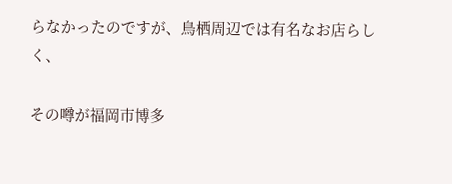らなかったのですが、鳥栖周辺では有名なお店らしく、

その噂が福岡市博多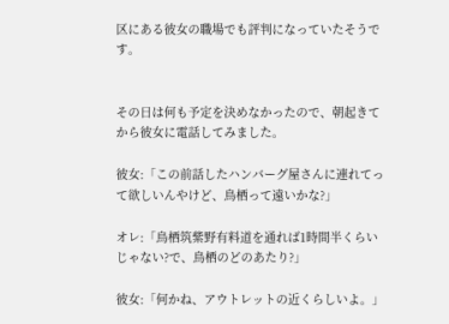区にある彼女の職場でも評判になっていたそうです。


その日は何も予定を決めなかったので、朝起きてから彼女に電話してみました。

彼女:「この前話したハンバーグ屋さんに連れてって欲しいんやけど、鳥栖って遠いかな?」

オレ:「鳥栖筑紫野有料道を通れば1時間半くらいじゃない?で、鳥栖のどのあたり?」

彼女:「何かね、アウトレットの近くらしいよ。」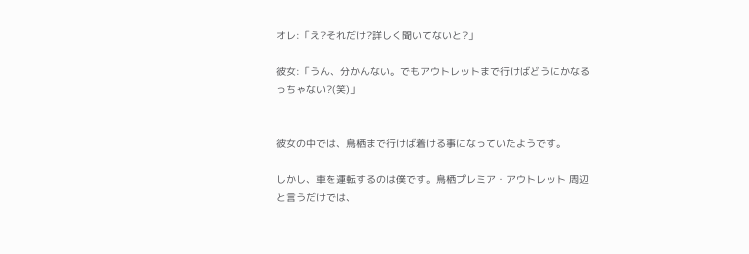オレ:「え?それだけ?詳しく聞いてないと?」

彼女:「うん、分かんない。でもアウトレットまで行けばどうにかなるっちゃない?(笑)」


彼女の中では、鳥栖まで行けば着ける事になっていたようです。

しかし、車を運転するのは僕です。鳥栖プレミア・アウトレット 周辺と言うだけでは、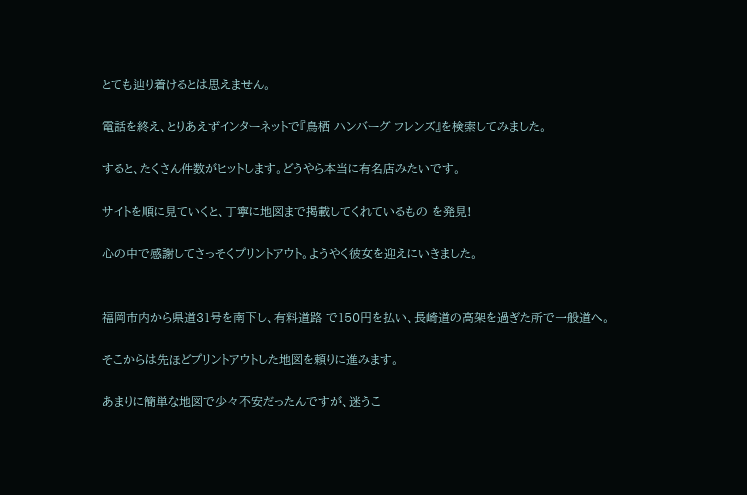とても辿り着けるとは思えません。

電話を終え、とりあえずインターネットで『鳥栖 ハンバーグ フレンズ』を検索してみました。

すると、たくさん件数がヒットします。どうやら本当に有名店みたいです。

サイトを順に見ていくと、丁寧に地図まで掲載してくれているもの を発見!

心の中で感謝してさっそくプリントアウト。ようやく彼女を迎えにいきました。


福岡市内から県道31号を南下し、有料道路 で150円を払い、長崎道の高架を過ぎた所で一般道へ。

そこからは先ほどプリントアウトした地図を頼りに進みます。

あまりに簡単な地図で少々不安だったんですが、迷うこ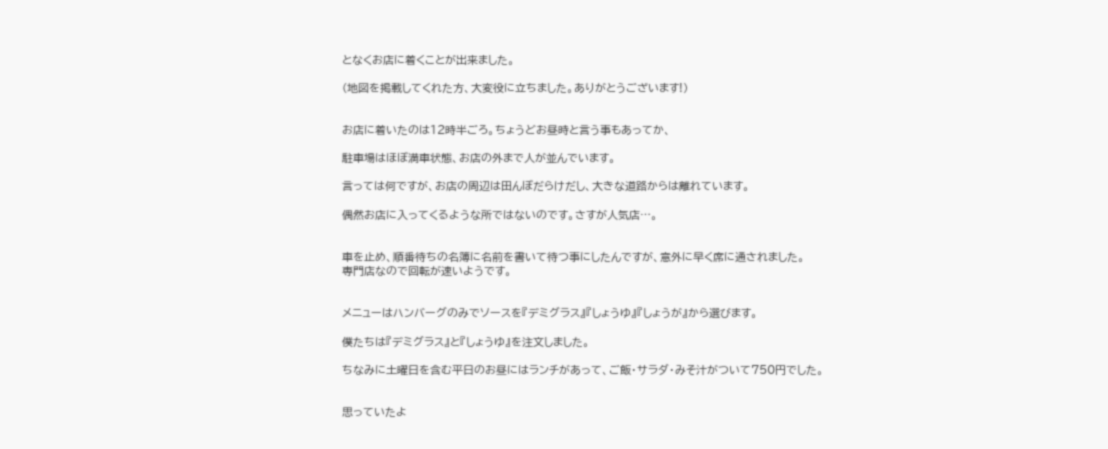となくお店に着くことが出来ました。

(地図を掲載してくれた方、大変役に立ちました。ありがとうございます!)


お店に着いたのは12時半ごろ。ちょうどお昼時と言う事もあってか、

駐車場はほぼ満車状態、お店の外まで人が並んでいます。

言っては何ですが、お店の周辺は田んぼだらけだし、大きな道路からは離れています。

偶然お店に入ってくるような所ではないのです。さすが人気店…。


車を止め、順番待ちの名簿に名前を書いて待つ事にしたんですが、意外に早く席に通されました。
専門店なので回転が速いようです。


メニューはハンバーグのみでソースを『デミグラス』『しょうゆ』『しょうが』から選びます。

僕たちは『デミグラス』と『しょうゆ』を注文しました。

ちなみに土曜日を含む平日のお昼にはランチがあって、ご飯・サラダ・みそ汁がついて750円でした。


思っていたよ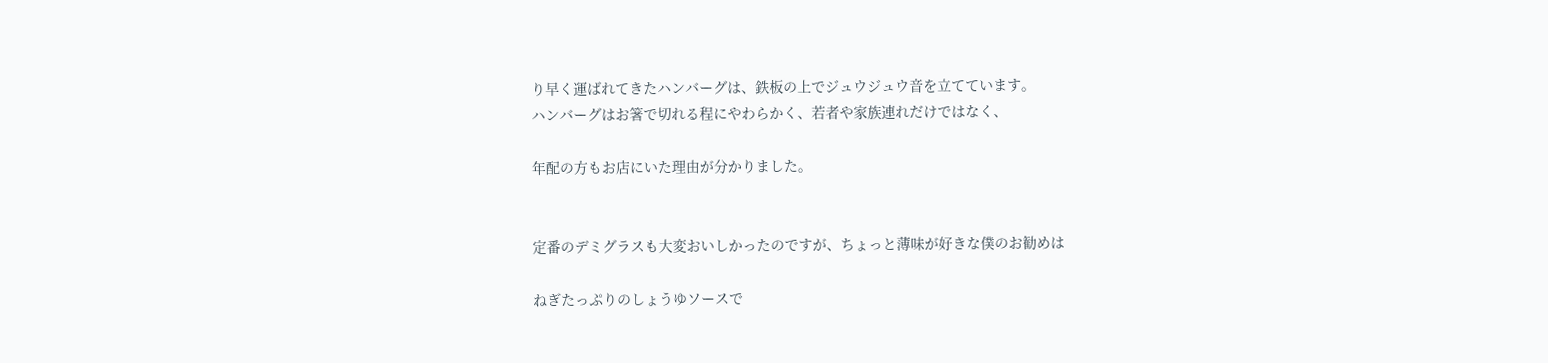り早く運ばれてきたハンバーグは、鉄板の上でジュウジュウ音を立てています。
ハンバーグはお箸で切れる程にやわらかく、若者や家族連れだけではなく、

年配の方もお店にいた理由が分かりました。


定番のデミグラスも大変おいしかったのですが、ちょっと薄味が好きな僕のお勧めは

ねぎたっぷりのしょうゆソースで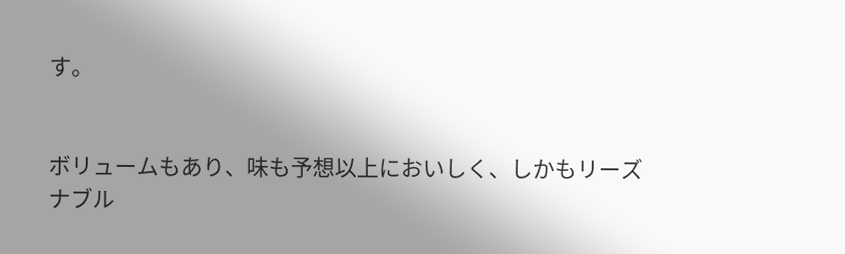す。


ボリュームもあり、味も予想以上においしく、しかもリーズナブル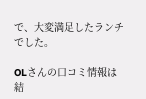で、大変満足したランチでした。

OLさんの口コミ情報は結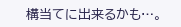構当てに出来るかも…。